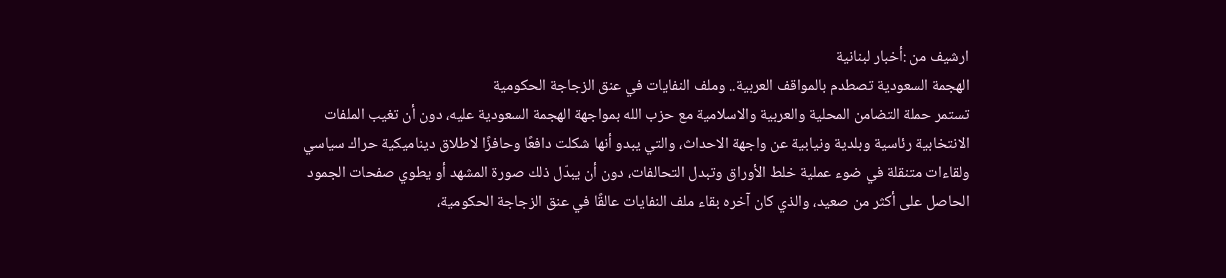ارشيف من :أخبار لبنانية
الهجمة السعودية تصطدم بالمواقف العربية.. وملف النفايات في عنق الزجاجة الحكومية
تستمر حملة التضامن المحلية والعربية والاسلامية مع حزب الله بمواجهة الهجمة السعودية عليه، دون أن تغيب الملفات الانتخابية رئاسية وبلدية ونيابية عن واجهة الاحداث، والتي يبدو أنها شكلت دافعًا وحافزًا لاطلاق ديناميكية حراك سياسي ولقاءات متنقلة في ضوء عملية خلط الأوراق وتبدل التحالفات، دون أن يبدّل ذلك صورة المشهد أو يطوي صفحات الجمود الحاصل على أكثر من صعيد، والذي كان آخره بقاء ملف النفايات عالقًا في عنق الزجاجة الحكومية،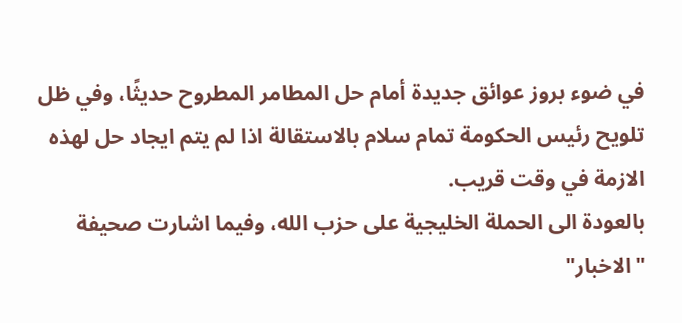في ضوء بروز عوائق جديدة أمام حل المطامر المطروح حديثًا، وفي ظل تلويح رئيس الحكومة تمام سلام بالاستقالة اذا لم يتم ايجاد حل لهذه الازمة في وقت قريب.
بالعودة الى الحملة الخليجية على حزب الله، وفيما اشارت صحيفة "الاخبار"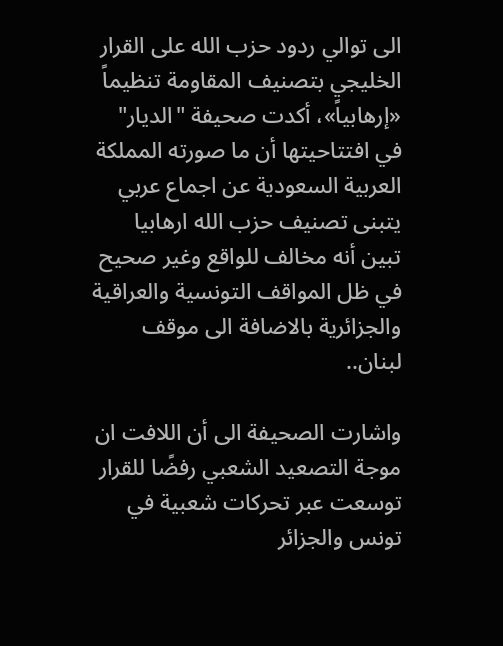الى توالي ردود حزب الله على القرار الخليجي بتصنيف المقاومة تنظيماً «إرهابياً»، أكدت صحيفة "الديار" في افتتاحيتها أن ما صورته المملكة العربية السعودية عن اجماع عربي يتبنى تصنيف حزب الله ارهابيا تبين أنه مخالف للواقع وغير صحيح في ظل المواقف التونسية والعراقية والجزائرية بالاضافة الى موقف لبنان..

واشارت الصحيفة الى أن اللافت ان موجة التصعيد الشعبي رفضًا للقرار توسعت عبر تحركات شعبية في تونس والجزائر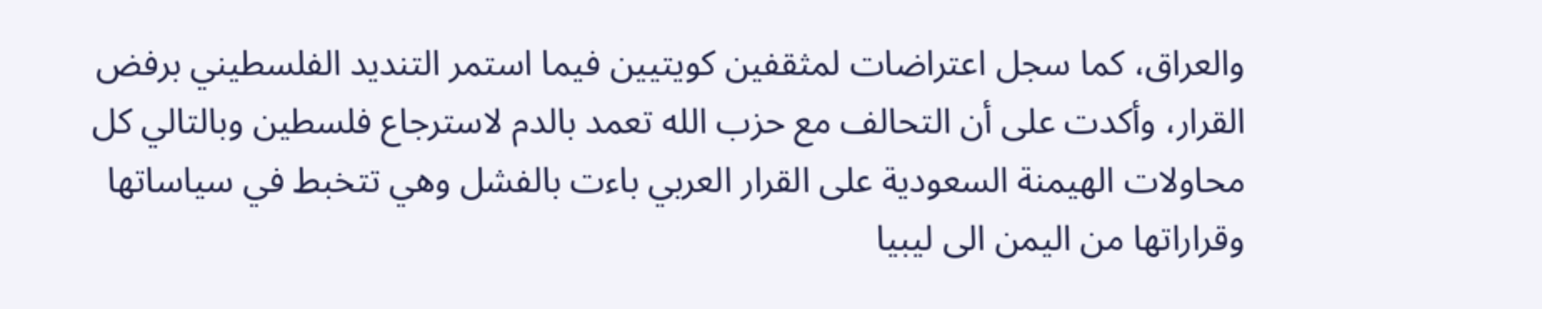والعراق، كما سجل اعتراضات لمثقفين كويتيين فيما استمر التنديد الفلسطيني برفض القرار، وأكدت على أن التحالف مع حزب الله تعمد بالدم لاسترجاع فلسطين وبالتالي كل محاولات الهيمنة السعودية على القرار العربي باءت بالفشل وهي تتخبط في سياساتها وقراراتها من اليمن الى ليبيا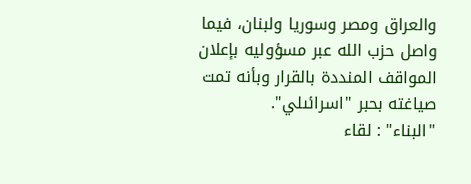والعراق ومصر وسوريا ولبنان، فيما واصل حزب الله عبر مسؤوليه بإعلان المواقف المنددة بالقرار وبأنه تمت صياغته بحبر "اسرائىلي".
"البناء" : لقاء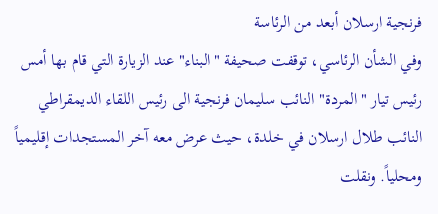فرنجية ارسلان أبعد من الرئاسة
وفي الشأن الرئاسي، توقفت صحيفة "البناء" عند الزيارة التي قام بها أمس رئيس تيار "المردة" النائب سليمان فرنجية الى رئيس اللقاء الديمقراطي النائب طلال ارسلان في خلدة، حيث عرض معه آخر المستجدات إقليمياً ومحلياً. ونقلت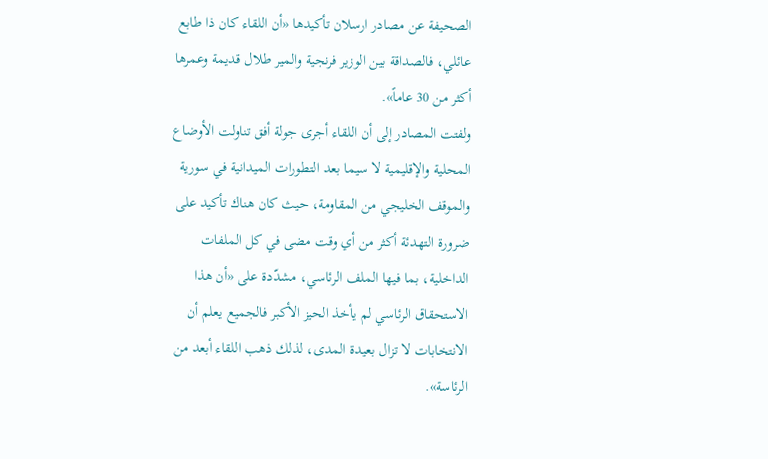الصحيفة عن مصادر ارسلان تأكيدها «أن اللقاء كان ذا طابع عائلي، فالصداقة بين الوزير فرنجية والمير طلال قديمة وعمرها أكثر من 30 عاماً».
ولفتت المصادر إلى أن اللقاء أجرى جولة أفق تناولت الأوضاع المحلية والإقليمية لا سيما بعد التطورات الميدانية في سورية والموقف الخليجي من المقاومة، حيث كان هناك تأكيد على ضرورة التهدئة أكثر من أي وقت مضى في كل الملفات الداخلية، بما فيها الملف الرئاسي، مشدّدة على «أن هذا الاستحقاق الرئاسي لم يأخذ الحيز الأكبر فالجميع يعلم أن الانتخابات لا تزال بعيدة المدى، لذلك ذهب اللقاء أبعد من الرئاسة».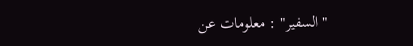"السفير" : معلومات عن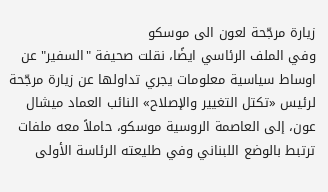زيارة مرجّحة لعون الى موسكو
وفي الملف الرئاسي ايضًا، نقلت صحيفة "السفير" عن اوساط سياسية معلومات يجري تداولها عن زيارة مرجّحة لرئيس «تكتل التغيير والإصلاح» النائب العماد ميشال عون، إلى العاصمة الروسية موسكو، حاملاً معه ملفات ترتبط بالوضع اللبناني وفي طليعته الرئاسة الأولى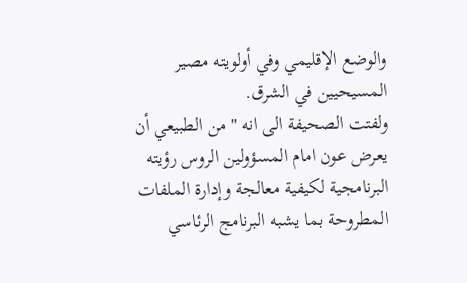والوضع الإقليمي وفي أولويته مصير المسيحيين في الشرق.
ولفتت الصحيفة الى انه "من الطبيعي أن يعرض عون امام المسؤولين الروس رؤيته البرنامجية لكيفية معالجة وإدارة الملفات المطروحة بما يشبه البرنامج الرئاسي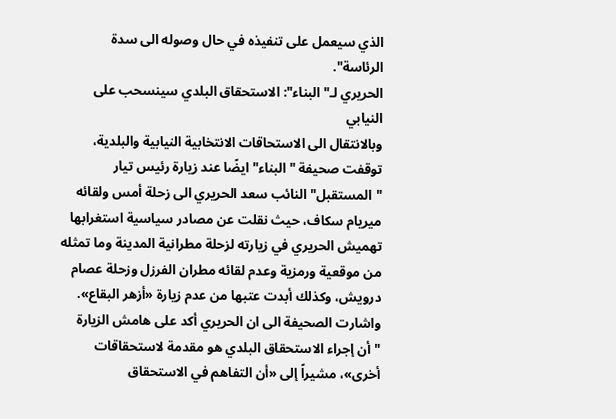الذي سيعمل على تنفيذه في حال وصوله الى سدة الرئاسة".
الحريري لـ"البناء": الاستحقاق البلدي سينسحب على النيابي
وبالانتقال الى الاستحاقات الانتخابية النيابية والبلدية، توقفت صحيفة "البناء" ايضًا عند زيارة رئيس تيار "المستقبل" النائب سعد الحريري الى زحلة أمس ولقائه ميريام سكاف، حيث نقلت عن مصادر سياسية استغرابها تهميش الحريري في زيارته لزحلة مطرانية المدينة وما تمثله من موقعية ورمزية وعدم لقائه مطران الفرزل وزحلة عصام درويش، وكذلك أبدت عتبها من عدم زيارة «أزهر البقاع».
واشارت الصحيفة الى ان الحريري أكد على هامش الزيارة "أن إجراء الاستحقاق البلدي هو مقدمة لاستحقاقات أخرى»، مشيراً إلى «أن التفاهم في الاستحقاق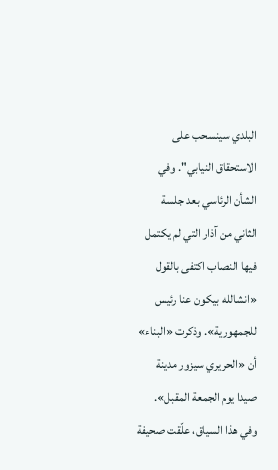البلدي سينسحب على الاستحقاق النيابي". وفي الشأن الرئاسي بعد جلسة الثاني من آذار التي لم يكتمل فيها النصاب اكتفى بالقول «انشالله بيكون عنا رئيس للجمهورية». وذكرت «البناء» أن «الحريري سيزور مدينة صيدا يوم الجمعة المقبل».
وفي هذا السياق، علّقت صحيفة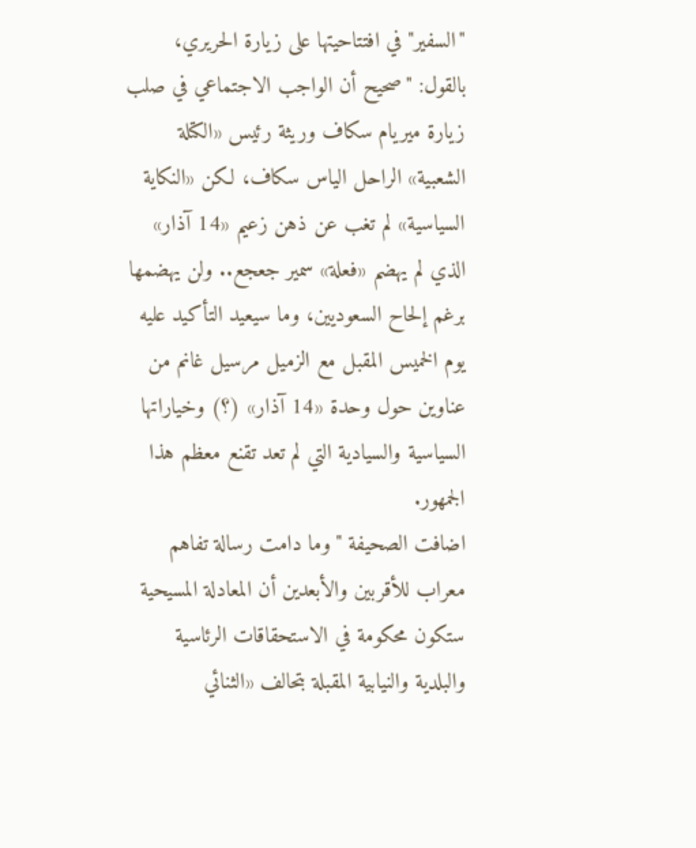"السفير" في افتتاحيتها على زيارة الحريري، بالقول: "صحيح أن الواجب الاجتماعي في صلب زيارة ميريام سكاف وريثة رئيس «الكتلة الشعبية» الراحل الياس سكاف، لكن «النكاية السياسية» لم تغب عن ذهن زعيم «14 آذار» الذي لم يهضم «فعلة» سمير جعجع.. ولن يهضمها برغم إلحاح السعوديين، وما سيعيد التأكيد عليه يوم الخميس المقبل مع الزميل مرسيل غانم من عناوين حول وحدة «14 آذار» (؟) وخياراتها السياسية والسيادية التي لم تعد تقنع معظم هذا الجمهور.
اضافت الصحيفة "وما دامت رسالة تفاهم معراب للأقربين والأبعدين أن المعادلة المسيحية ستكون محكومة في الاستحقاقات الرئاسية والبلدية والنيابية المقبلة بتحالف «الثنائي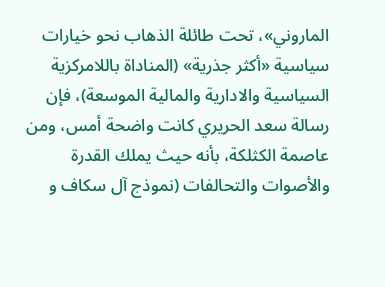الماروني»، تحت طائلة الذهاب نحو خيارات سياسية «أكثر جذرية» (المناداة باللامركزية السياسية والادارية والمالية الموسعة)، فإن رسالة سعد الحريري كانت واضحة أمس، ومن عاصمة الكثلكة، بأنه حيث يملك القدرة والأصوات والتحالفات (نموذج آل سكاف و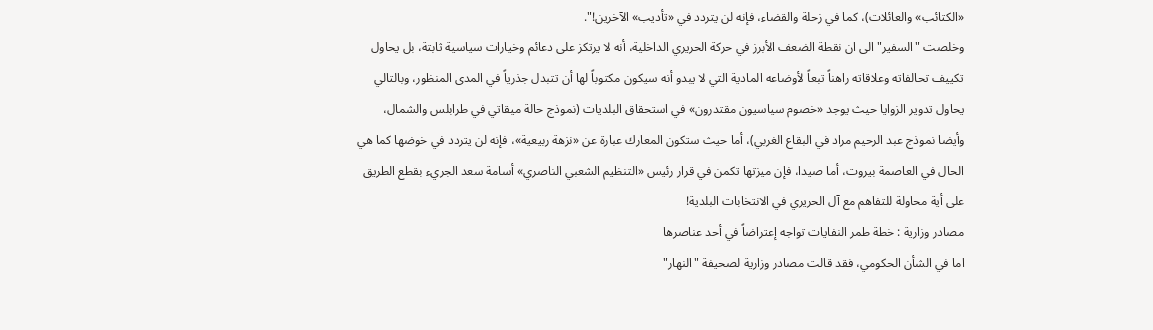«الكتائب» والعائلات)، كما في زحلة والقضاء، فإنه لن يتردد في «تأديب» الآخرين!".
وخلصت "السفير" الى ان نقطة الضعف الأبرز في حركة الحريري الداخلية، أنه لا يرتكز على دعائم وخيارات سياسية ثابتة، بل يحاول تكييف تحالفاته وعلاقاته راهناً تبعاً لأوضاعه المادية التي لا يبدو أنه سيكون مكتوباً لها أن تتبدل جذرياً في المدى المنظور، وبالتالي يحاول تدوير الزوايا حيث يوجد «خصوم سياسيون مقتدرون» في استحقاق البلديات (نموذج حالة ميقاتي في طرابلس والشمال، وأيضا نموذج عبد الرحيم مراد في البقاع الغربي)، أما حيث ستكون المعارك عبارة عن «نزهة ربيعية»، فإنه لن يتردد في خوضها كما هي الحال في العاصمة بيروت، أما صيدا، فإن ميزتها تكمن في قرار رئيس «التنظيم الشعبي الناصري» أسامة سعد الجريء بقطع الطريق على أية محاولة للتفاهم مع آل الحريري في الانتخابات البلدية!
مصادر وزارية : خطة طمر النفايات تواجه إعتراضاً في أحد عناصرها
اما في الشأن الحكومي، فقد قالت مصادر وزارية لصحيفة "النهار"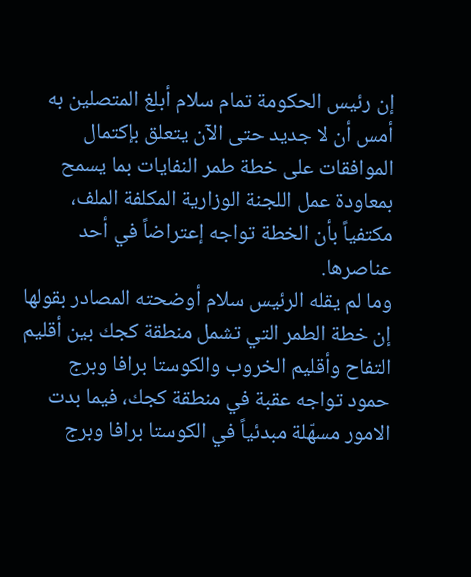إن رئيس الحكومة تمام سلام أبلغ المتصلين به أمس أن لا جديد حتى الآن يتعلق بإكتمال الموافقات على خطة طمر النفايات بما يسمح بمعاودة عمل اللجنة الوزارية المكلفة الملف، مكتفياً بأن الخطة تواجه إعتراضاً في أحد عناصرها.
وما لم يقله الرئيس سلام أوضحته المصادر بقولها إن خطة الطمر التي تشمل منطقة كجك بين أقليم التفاح وأقليم الخروب والكوستا برافا وبرج حمود تواجه عقبة في منطقة كجك، فيما بدت الامور مسهّلة مبدئياً في الكوستا برافا وبرج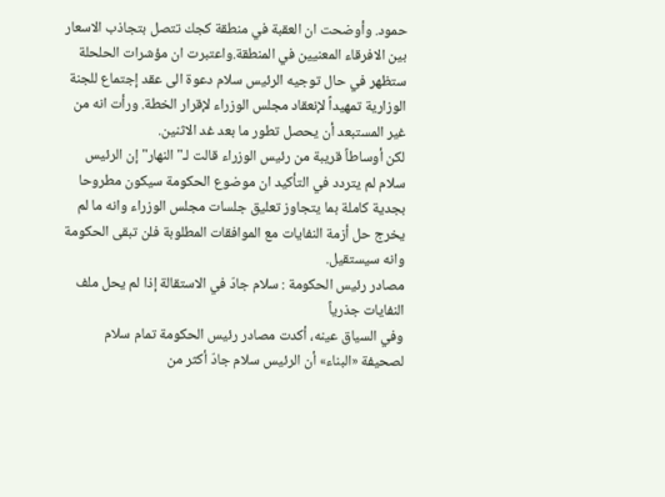حمود. وأوضحت ان العقبة في منطقة كجك تتصل بتجاذب الاسعار بين الافرقاء المعنيين في المنطقة.واعتبرت ان مؤشرات الحلحلة ستظهر في حال توجيه الرئيس سلام دعوة الى عقد إجتماع للجنة الوزارية تمهيداً لإنعقاد مجلس الوزراء لإقرار الخطة. ورأت انه من غير المستبعد أن يحصل تطور ما بعد غد الاثنين.
لكن أوساطاً قريبة من رئيس الوزراء قالت لـ"النهار" إن الرئيس سلام لم يتردد في التأكيد ان موضوع الحكومة سيكون مطروحا بجدية كاملة بما يتجاوز تعليق جلسات مجلس الوزراء وانه ما لم يخرج حل أزمة النفايات مع الموافقات المطلوبة فلن تبقى الحكومة وانه سيستقيل.
مصادر رئيس الحكومة : سلام جادّ في الاستقالة إذا لم يحل ملف النفايات جذرياً
وفي السياق عينه، أكدت مصادر رئيس الحكومة تمام سلام لصحيفة «البناء» أن الرئيس سلام جادّ أكثر من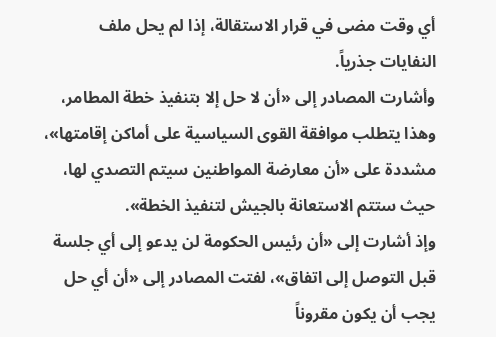أي وقت مضى في قرار الاستقالة، إذا لم يحل ملف النفايات جذرياً.
وأشارت المصادر إلى «أن لا حل إلا بتنفيذ خطة المطامر، وهذا يتطلب موافقة القوى السياسية على أماكن إقامتها»، مشددة على «أن معارضة المواطنين سيتم التصدي لها، حيث ستتم الاستعانة بالجيش لتنفيذ الخطة».
وإذ أشارت إلى «أن رئيس الحكومة لن يدعو إلى أي جلسة قبل التوصل إلى اتفاق»، لفتت المصادر إلى «أن أي حل يجب أن يكون مقروناً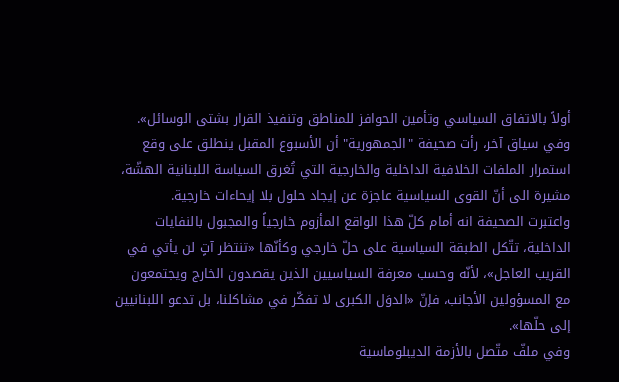أولاً بالاتفاق السياسي وتأمين الحوافز للمناطق وتنفيذ القرار بشتى الوسائل».
وفي سياق آخر، رأت صحيفة "الجمهورية" أن الأسبوع المقبل ينطلق على وقع استمرار الملفات الخلافية الداخلية والخارجية التي تُغرق السياسة اللبنانية الهشّة، مشيرة الى أنّ القوى السياسية عاجزة عن إيجاد حلول بلا إيحاءات خارجية.
واعتبرت الصحيفة انه أمام كلّ هذا الواقع المأزوم خارجياً والمجبول بالنفايات الداخلية، تتّكل الطبقة السياسية على حلّ خارجي وكأنّها «تنتظر آتٍ لن يأتي في القريب العاجل»، لأنّه وحسب معرفة السياسيين الذين يقصدون الخارج ويجتمعون مع المسؤولين الأجانب، فإنّ «الدوَل الكبرى لا تفكّر في مشاكلنا، بل تدعو اللبنانيين إلى حلّها».
وفي ملفّ متّصل بالأزمة الديبلوماسية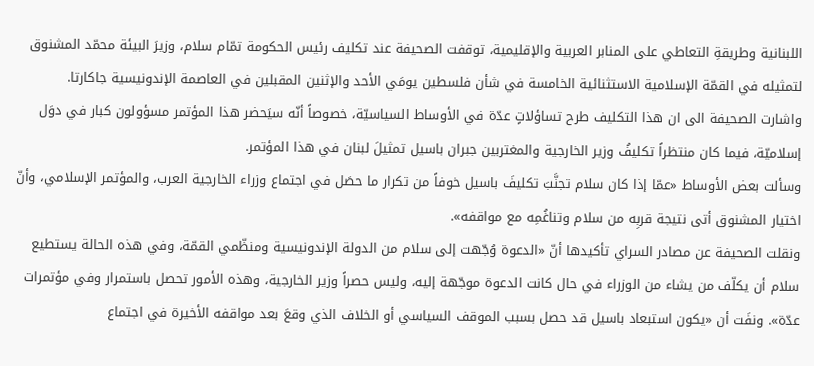اللبنانية وطريقةِ التعاطي على المنابر العربية والإقليمية، توقفت الصحيفة عند تكليف رئيس الحكومة تمّام سلام، وزيرَ البيئة محمّد المشنوق لتمثيله في القمّة الإسلامية الاستثنائية الخامسة في شأن فلسطين يومَي الأحد والإثنين المقبلين في العاصمة الإندونيسية جاكارتا.
واشارت الصحيفة الى ان هذا التكليف طرح تساؤلاتٍ عدّة في الأوساط السياسيّة، خصوصاً أنّه سيَحضر هذا المؤتمر مسؤولون كبار في دوَل إسلاميّة، فيما كان منتظراً تكليفُ وزير الخارجية والمغتربين جبران باسيل تمثيلَ لبنان في هذا المؤتمر.
وسألت بعض الأوساط «عمّا إذا كان سلام تجنَّبَ تكليفَ باسيل خوفاً من تكرار ما حصَل في اجتماع وزراء الخارجية العرب، والمؤتمر الإسلامي، وأنّ اختيار المشنوق أتى نتيجة قربِه من سلام وتناغُمِه مع مواقفه».
ونقلت الصحيفة عن مصادر السراي تأكيدها أنّ «الدعوة وُجّهت إلى سلام من الدولة الإندونيسية ومنظّمي القمّة، وفي هذه الحالة يستطيع سلام أن يكلّف من يشاء من الوزراء في حال كانت الدعوة موجّهة إليه، وليس حصراً وزير الخارجية، وهذه الأمور تحصل باستمرار وفي مؤتمرات عدّة». ونفَت أن «يكون استبعاد باسيل قد حصل بسبب الموقف السياسي أو الخلاف الذي وقعَ بعد مواقفه الأخيرة في اجتماع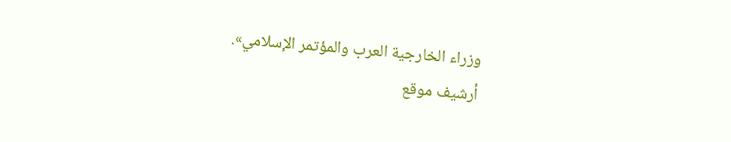وزراء الخارجية العرب والمؤتمر الإسلامي».
أرشيف موقع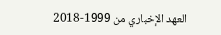العهد الإخباري من 1999-2018